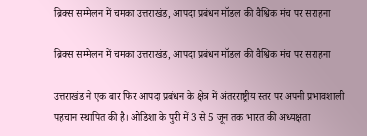ब्रिक्स सम्मेलन में चमका उत्तराखंड, आपदा प्रबंधन मॉडल की वैश्विक मंच पर सराहना

ब्रिक्स सम्मेलन में चमका उत्तराखंड, आपदा प्रबंधन मॉडल की वैश्विक मंच पर सराहना

उत्तराखंड ने एक बार फिर आपदा प्रबंधन के क्षेत्र में अंतरराष्ट्रीय स्तर पर अपनी प्रभावशाली पहचान स्थापित की है। ओडिशा के पुरी में 3 से 5 जून तक भारत की अध्यक्षता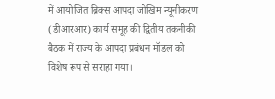में आयोजित ब्रिक्स आपदा जोखिम न्यूनीकरण (डीआरआर) कार्य समूह की द्वितीय तकनीकी बैठक में राज्य के आपदा प्रबंधन मॉडल को विशेष रूप से सराहा गया।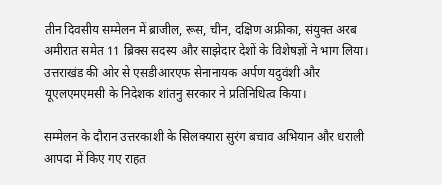तीन दिवसीय सम्मेलन में ब्राजील, रूस, चीन, दक्षिण अफ्रीका, संयुक्त अरब अमीरात समेत 11 ब्रिक्स सदस्य और साझेदार देशों के विशेषज्ञों ने भाग लिया। उत्तराखंड की ओर से एसडीआरएफ सेनानायक अर्पण यदुवंशी और यूएलएमएमसी के निदेशक शांतनु सरकार ने प्रतिनिधित्व किया।

सम्मेलन के दौरान उत्तरकाशी के सिलक्यारा सुरंग बचाव अभियान और धराली आपदा में किए गए राहत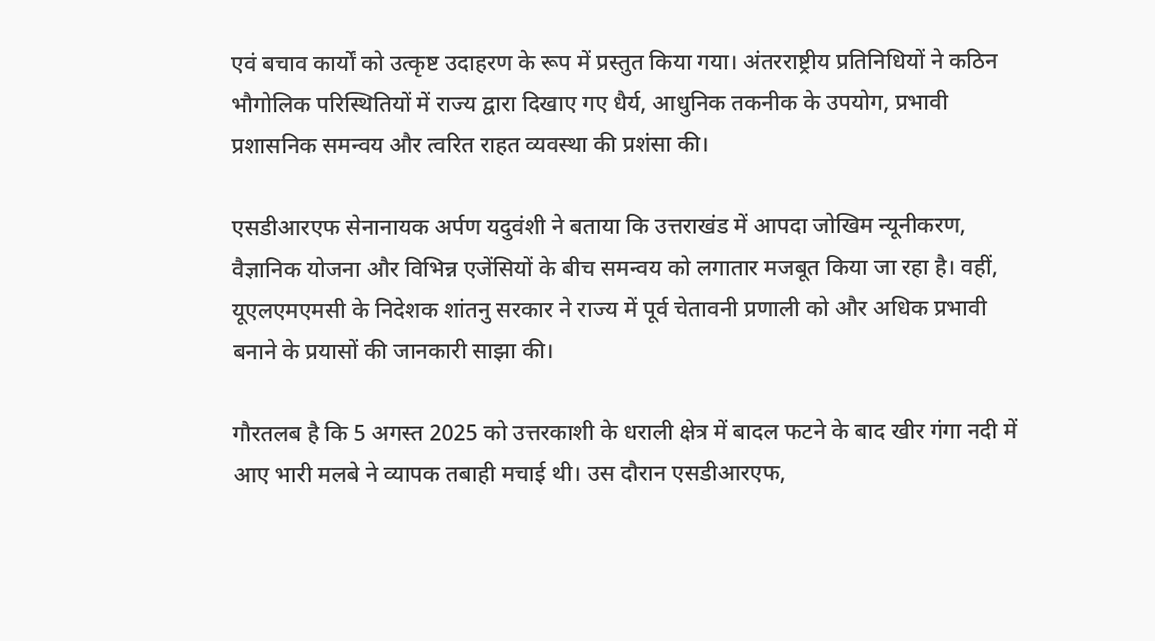एवं बचाव कार्यों को उत्कृष्ट उदाहरण के रूप में प्रस्तुत किया गया। अंतरराष्ट्रीय प्रतिनिधियों ने कठिन भौगोलिक परिस्थितियों में राज्य द्वारा दिखाए गए धैर्य, आधुनिक तकनीक के उपयोग, प्रभावी प्रशासनिक समन्वय और त्वरित राहत व्यवस्था की प्रशंसा की।

एसडीआरएफ सेनानायक अर्पण यदुवंशी ने बताया कि उत्तराखंड में आपदा जोखिम न्यूनीकरण, वैज्ञानिक योजना और विभिन्न एजेंसियों के बीच समन्वय को लगातार मजबूत किया जा रहा है। वहीं, यूएलएमएमसी के निदेशक शांतनु सरकार ने राज्य में पूर्व चेतावनी प्रणाली को और अधिक प्रभावी बनाने के प्रयासों की जानकारी साझा की।

गौरतलब है कि 5 अगस्त 2025 को उत्तरकाशी के धराली क्षेत्र में बादल फटने के बाद खीर गंगा नदी में आए भारी मलबे ने व्यापक तबाही मचाई थी। उस दौरान एसडीआरएफ,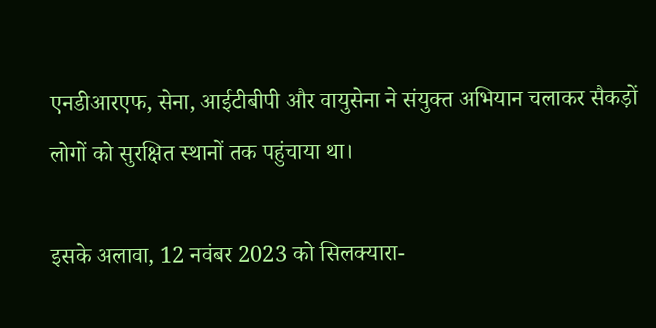एनडीआरएफ, सेना, आईटीबीपी और वायुसेना ने संयुक्त अभियान चलाकर सैकड़ों लोगों को सुरक्षित स्थानों तक पहुंचाया था।

इसके अलावा, 12 नवंबर 2023 को सिलक्यारा-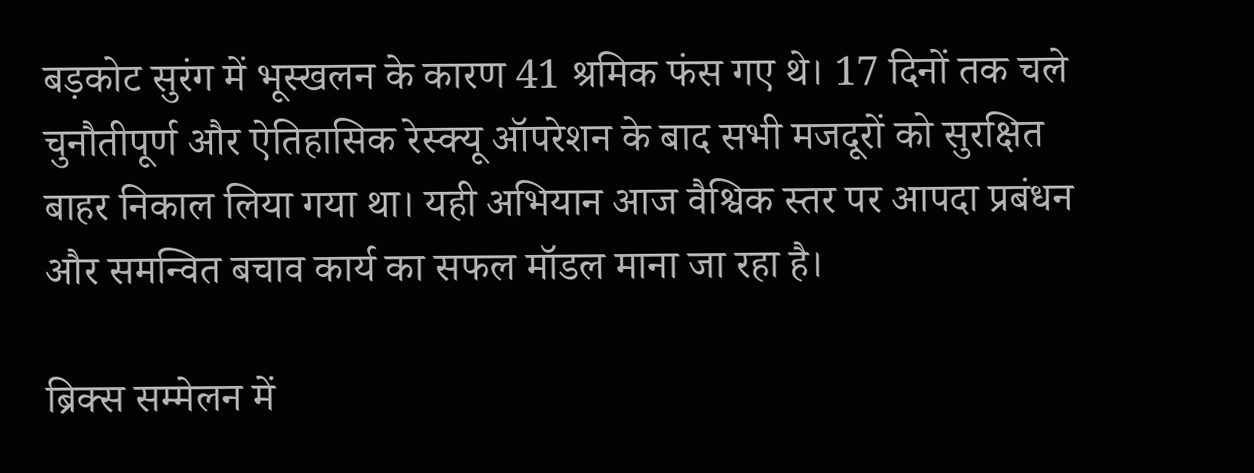बड़कोट सुरंग में भूस्खलन के कारण 41 श्रमिक फंस गए थे। 17 दिनों तक चले चुनौतीपूर्ण और ऐतिहासिक रेस्क्यू ऑपरेशन के बाद सभी मजदूरों को सुरक्षित बाहर निकाल लिया गया था। यही अभियान आज वैश्विक स्तर पर आपदा प्रबंधन और समन्वित बचाव कार्य का सफल मॉडल माना जा रहा है।

ब्रिक्स सम्मेलन में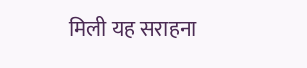मिली यह सराहना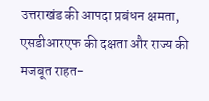उत्तराखंड की आपदा प्रबंधन क्षमता, एसडीआरएफ की दक्षता और राज्य की मजबूत राहत-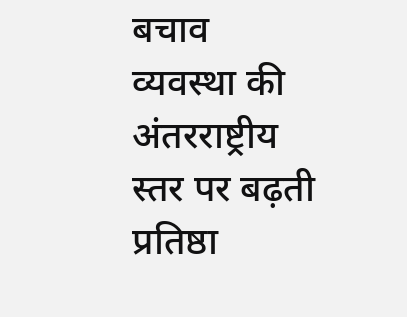बचाव व्यवस्था की अंतरराष्ट्रीय स्तर पर बढ़ती प्रतिष्ठा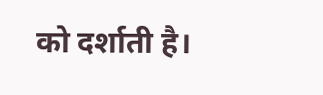को दर्शाती है।